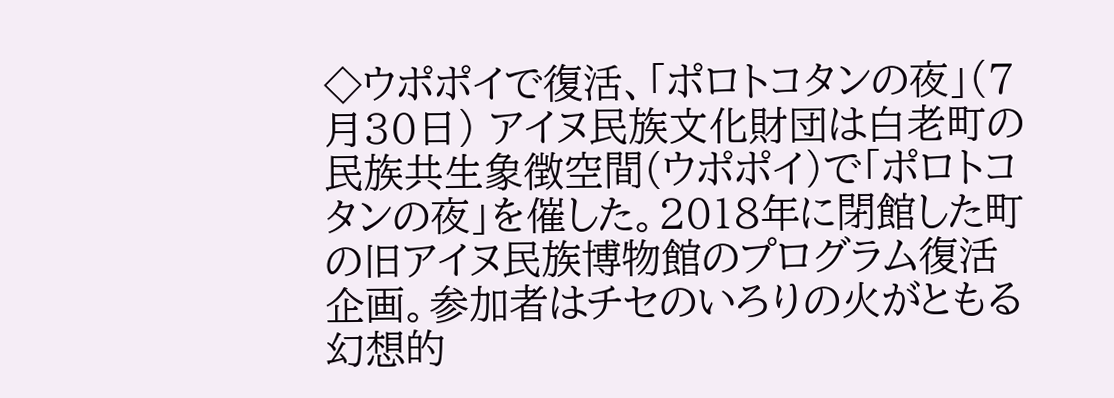◇ウポポイで復活、「ポロトコタンの夜」(7月30日) アイヌ民族文化財団は白老町の民族共生象徴空間(ウポポイ)で「ポロトコタンの夜」を催した。2018年に閉館した町の旧アイヌ民族博物館のプログラム復活企画。参加者はチセのいろりの火がともる幻想的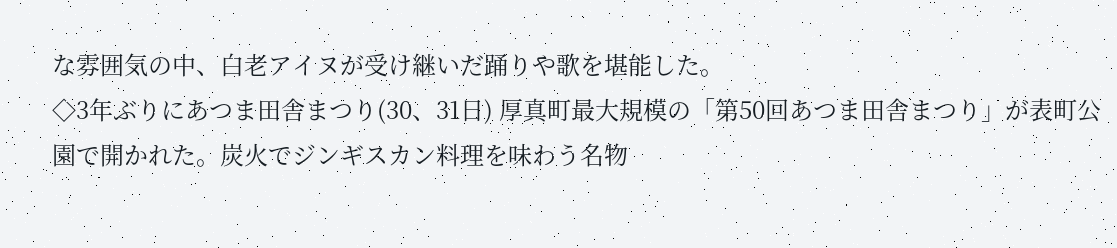な雰囲気の中、白老アイヌが受け継いだ踊りや歌を堪能した。
◇3年ぶりにあつま田舎まつり(30、31日) 厚真町最大規模の「第50回あつま田舎まつり」が表町公園で開かれた。炭火でジンギスカン料理を味わう名物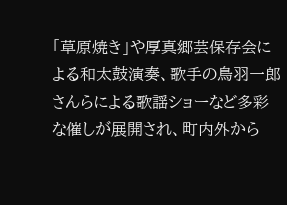「草原焼き」や厚真郷芸保存会による和太鼓演奏、歌手の鳥羽一郎さんらによる歌謡ショーなど多彩な催しが展開され、町内外から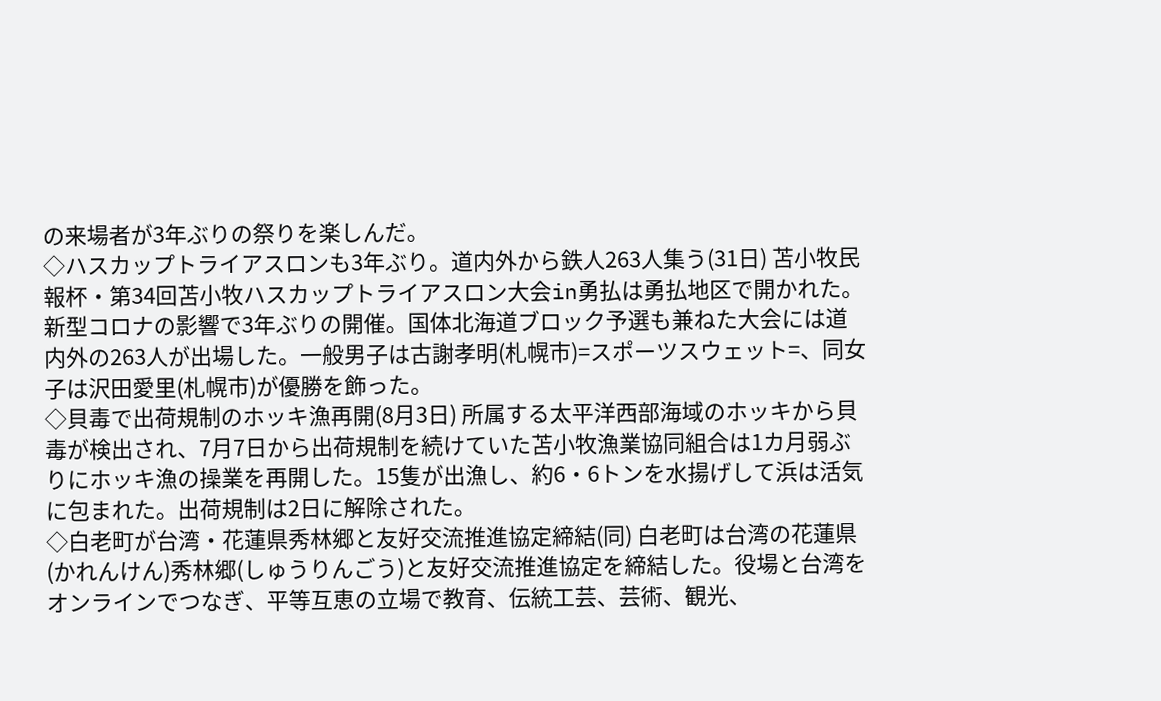の来場者が3年ぶりの祭りを楽しんだ。
◇ハスカップトライアスロンも3年ぶり。道内外から鉄人263人集う(31日) 苫小牧民報杯・第34回苫小牧ハスカップトライアスロン大会in勇払は勇払地区で開かれた。新型コロナの影響で3年ぶりの開催。国体北海道ブロック予選も兼ねた大会には道内外の263人が出場した。一般男子は古謝孝明(札幌市)=スポーツスウェット=、同女子は沢田愛里(札幌市)が優勝を飾った。
◇貝毒で出荷規制のホッキ漁再開(8月3日) 所属する太平洋西部海域のホッキから貝毒が検出され、7月7日から出荷規制を続けていた苫小牧漁業協同組合は1カ月弱ぶりにホッキ漁の操業を再開した。15隻が出漁し、約6・6トンを水揚げして浜は活気に包まれた。出荷規制は2日に解除された。
◇白老町が台湾・花蓮県秀林郷と友好交流推進協定締結(同) 白老町は台湾の花蓮県(かれんけん)秀林郷(しゅうりんごう)と友好交流推進協定を締結した。役場と台湾をオンラインでつなぎ、平等互恵の立場で教育、伝統工芸、芸術、観光、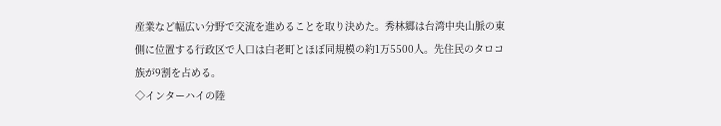産業など幅広い分野で交流を進めることを取り決めた。秀林郷は台湾中央山脈の東側に位置する行政区で人口は白老町とほぼ同規模の約1万5500人。先住民のタロコ族が9割を占める。
◇インターハイの陸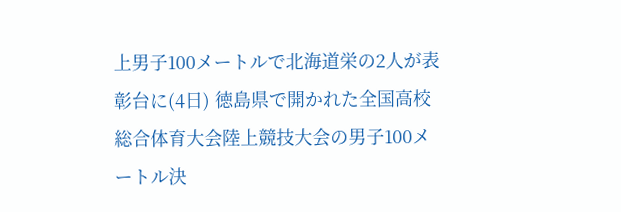上男子100メートルで北海道栄の2人が表彰台に(4日) 徳島県で開かれた全国高校総合体育大会陸上競技大会の男子100メートル決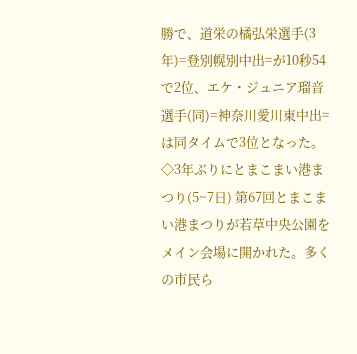勝で、道栄の橘弘栄選手(3年)=登別幌別中出=が10秒54で2位、エケ・ジュニア瑠音選手(同)=神奈川愛川東中出=は同タイムで3位となった。
◇3年ぶりにとまこまい港まつり(5~7日) 第67回とまこまい港まつりが若草中央公園をメイン会場に開かれた。多くの市民ら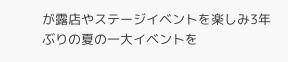が露店やステージイベントを楽しみ3年ぶりの夏の一大イベントを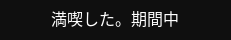満喫した。期間中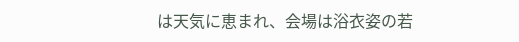は天気に恵まれ、会場は浴衣姿の若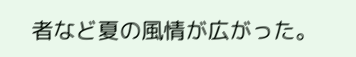者など夏の風情が広がった。